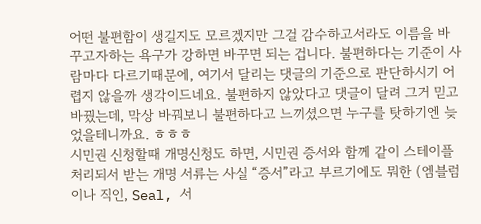어떤 불편함이 생길지도 모르겠지만 그걸 감수하고서라도 이름을 바꾸고자하는 욕구가 강하면 바꾸면 되는 겁니다. 불편하다는 기준이 사람마다 다르기때문에, 여기서 달리는 댓글의 기준으로 판단하시기 어렵지 않을까 생각이드네요. 불편하지 않았다고 댓글이 달려 그거 믿고 바꿨는데, 막상 바꿔보니 불편하다고 느끼셨으면 누구를 탓하기엔 늦었을테니까요. ㅎㅎㅎ
시민권 신청할때 개명신청도 하면, 시민권 증서와 함께 같이 스테이플 처리되서 받는 개명 서류는 사실 “증서”라고 부르기에도 뭐한 (엠블럼이나 직인, Seal, 서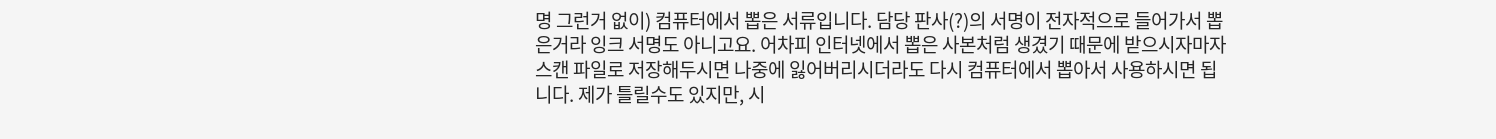명 그런거 없이) 컴퓨터에서 뽑은 서류입니다. 담당 판사(?)의 서명이 전자적으로 들어가서 뽑은거라 잉크 서명도 아니고요. 어차피 인터넷에서 뽑은 사본처럼 생겼기 때문에 받으시자마자 스캔 파일로 저장해두시면 나중에 잃어버리시더라도 다시 컴퓨터에서 뽑아서 사용하시면 됩니다. 제가 틀릴수도 있지만, 시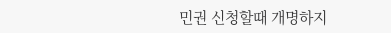민권 신청할때 개명하지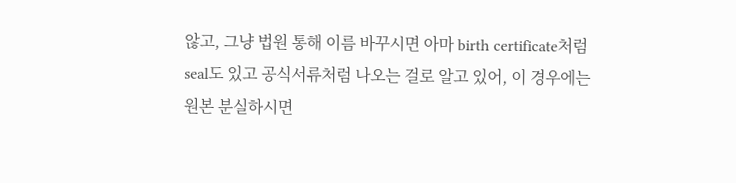않고, 그냥 법원 통해 이름 바꾸시면 아마 birth certificate처럼 seal도 있고 공식서류처럼 나오는 걸로 알고 있어, 이 경우에는 원본 분실하시면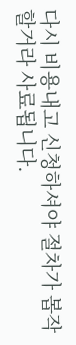다시 비용내고 신청하셔야 절차가 봅작할거라 사료됩니다.